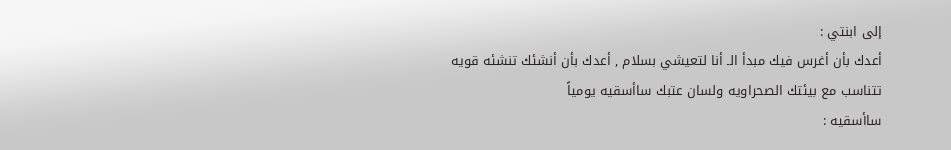إلى ابنتي :
أعدك بأن أغرس فيك مبدأ الـ أنا لتعيشي بسلام , أعدك بأن أنشئك تنشئه قويه تتناسب مع بيئتك الصحراويه ولسان عتبك ساأسقيه يومياً
ساأسقيه :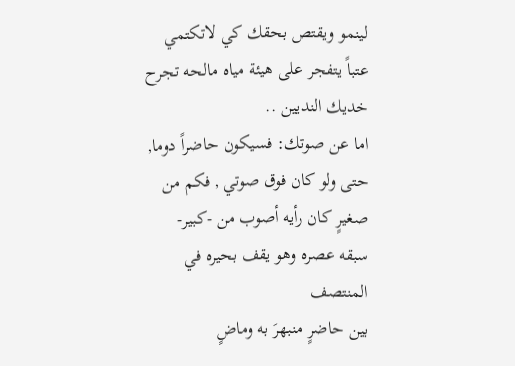لينمو ويقتص بحقك كي لاتكتمي عتباً يتفجر على هيئة مياه مالحه تجرح خديك النديين ..
اما عن صوتك: فسيكون حاضراً دوما, حتى ولو كان فوق صوتي , فكم من صغيرٍ كان رأيه أصوب من -كبير- سبقه عصره وهو يقف بحيره في المنتصف
بين حاضرٍ منبهرَ به وماضٍ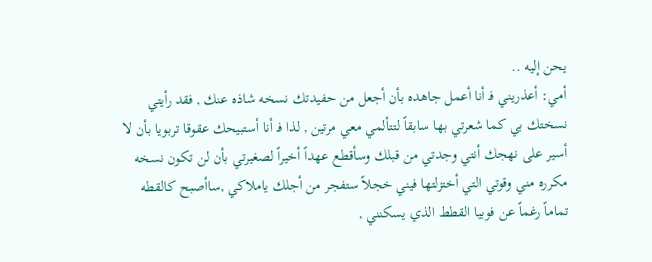يحن إليه ..
أمي: أعذريني فـ أنا أعمل جاهده بأن أجعل من حفيدتك نسخه شاذه عنك , فقد رأيتي نسختك بي كما شعرتي بها سابقاً لتتألمي معي مرتين , لذا فـ أنا أستبيحك عقوقا تربويا بأن لا أسير على نهجك أنتي وجدتي من قبلك وسأقطع عهداً أخيراً لصغيرتي بأن لن تكون نسخه مكرره مني وقوتي التي أختزلتها فيني خجلاً ستفجر من أجلك ياملاكي ,ساأصبح كالقطه تماماً رغماً عن فوبيا القطط الذي يسكنني ,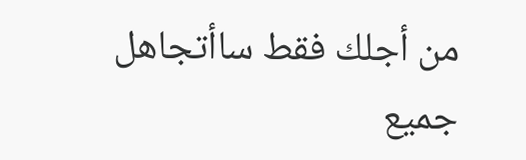من أجلك فقط ساأتجاهل جميع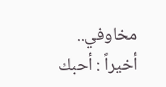مخاوفي..
أخيراً : أحبك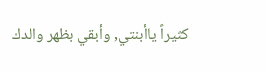كثيراً ياأبنتي, وأبقي بظهر والدك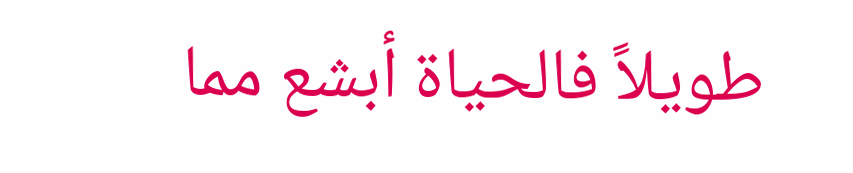طويلاً فالحياة أبشع مما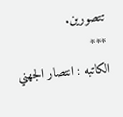تتصورين.
***
الكاتبه : انتصار الجهني